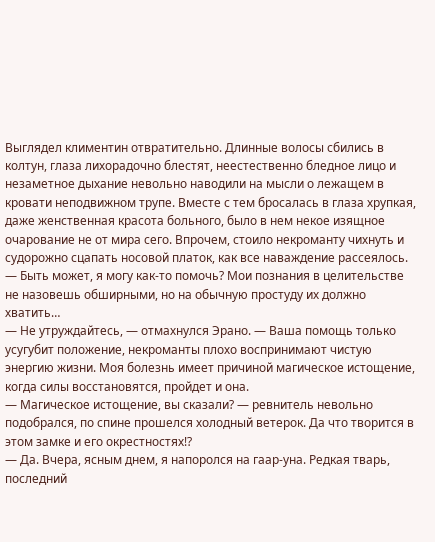Выглядел климентин отвратительно. Длинные волосы сбились в колтун, глаза лихорадочно блестят, неестественно бледное лицо и незаметное дыхание невольно наводили на мысли о лежащем в кровати неподвижном трупе. Вместе с тем бросалась в глаза хрупкая, даже женственная красота больного, было в нем некое изящное очарование не от мира сего. Впрочем, стоило некроманту чихнуть и судорожно сцапать носовой платок, как все наваждение рассеялось.
— Быть может, я могу как-то помочь? Мои познания в целительстве не назовешь обширными, но на обычную простуду их должно хватить…
— Не утруждайтесь, — отмахнулся Эрано. — Ваша помощь только усугубит положение, некроманты плохо воспринимают чистую энергию жизни. Моя болезнь имеет причиной магическое истощение, когда силы восстановятся, пройдет и она.
— Магическое истощение, вы сказали? — ревнитель невольно подобрался, по спине прошелся холодный ветерок. Да что творится в этом замке и его окрестностях!?
— Да. Вчера, ясным днем, я напоролся на гаар-уна. Редкая тварь, последний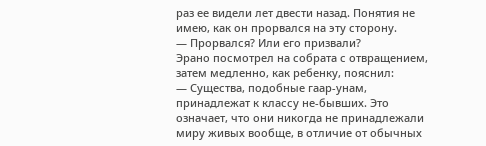раз ее видели лет двести назад. Понятия не имею, как он прорвался на эту сторону.
— Прорвался? Или его призвали?
Эрано посмотрел на собрата с отвращением, затем медленно, как ребенку, пояснил:
— Существа, подобные гаар-унам, принадлежат к классу не-бывших. Это означает, что они никогда не принадлежали миру живых вообще, в отличие от обычных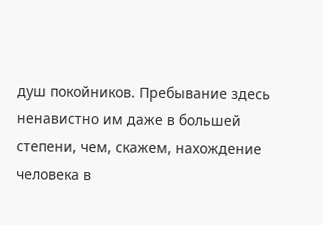душ покойников. Пребывание здесь ненавистно им даже в большей степени, чем, скажем, нахождение человека в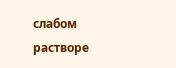слабом растворе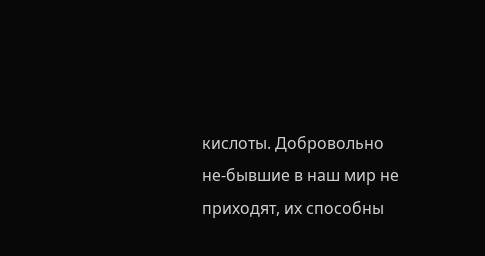кислоты. Добровольно не-бывшие в наш мир не приходят, их способны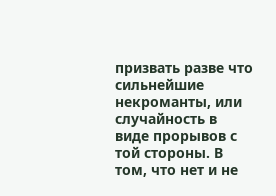призвать разве что сильнейшие некроманты, или случайность в виде прорывов с той стороны. В том, что нет и не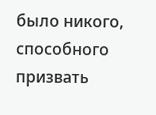было никого, способного призвать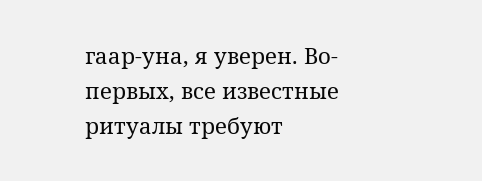гаар-уна, я уверен. Во-первых, все известные ритуалы требуют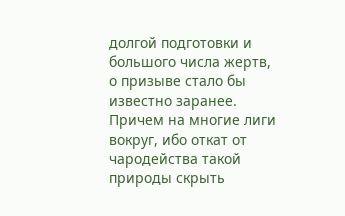долгой подготовки и большого числа жертв, о призыве стало бы известно заранее. Причем на многие лиги вокруг, ибо откат от чародейства такой природы скрыть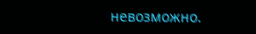невозможно.